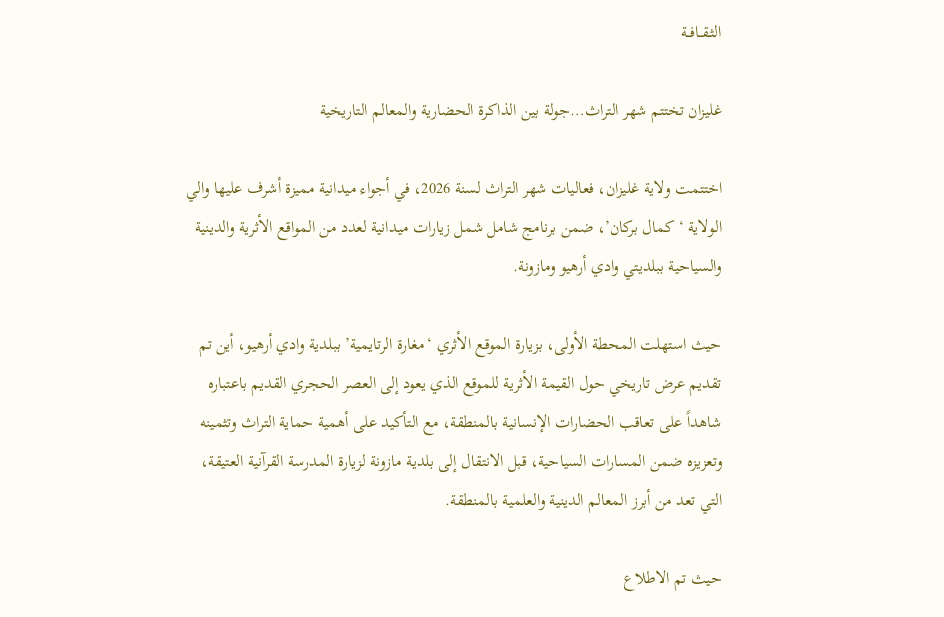الثـقــافــة

غليزان تختتم شهر التراث…جولة بين الذاكرة الحضارية والمعالم التاريخية

اختتمت ولاية غليزان، فعاليات شهر التراث لسنة 2026، في أجواء ميدانية مميزة أشرف عليها والي الولاية ‘كمال بركان’، ضمن برنامج شامل شمل زيارات ميدانية لعدد من المواقع الأثرية والدينية والسياحية ببلديتي وادي أرهيو ومازونة.

حيث استهلت المحطة الأولى، بزيارة الموقع الأثري ‘مغارة الرتايمية’ ببلدية وادي أرهيو، أين تم تقديم عرض تاريخي حول القيمة الأثرية للموقع الذي يعود إلى العصر الحجري القديم باعتباره شاهداً على تعاقب الحضارات الإنسانية بالمنطقة، مع التأكيد على أهمية حماية التراث وتثمينه وتعزيزه ضمن المسارات السياحية، قبل الانتقال إلى بلدية مازونة لزيارة المدرسة القرآنية العتيقة، التي تعد من أبرز المعالم الدينية والعلمية بالمنطقة.

حيث تم الاطلاع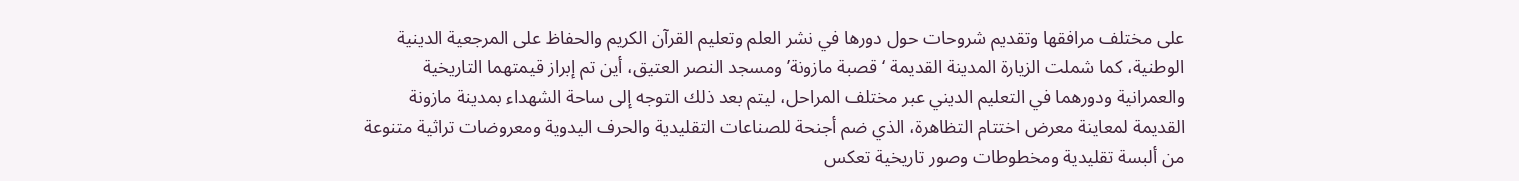على مختلف مرافقها وتقديم شروحات حول دورها في نشر العلم وتعليم القرآن الكريم والحفاظ على المرجعية الدينية الوطنية، كما شملت الزيارة المدينة القديمة ‘قصبة مازونة’ ومسجد النصر العتيق، أين تم إبراز قيمتهما التاريخية والعمرانية ودورهما في التعليم الديني عبر مختلف المراحل، ليتم بعد ذلك التوجه إلى ساحة الشهداء بمدينة مازونة القديمة لمعاينة معرض اختتام التظاهرة، الذي ضم أجنحة للصناعات التقليدية والحرف اليدوية ومعروضات تراثية متنوعة من ألبسة تقليدية ومخطوطات وصور تاريخية تعكس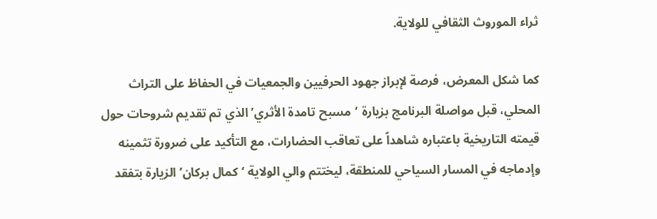ثراء الموروث الثقافي للولاية.

كما شكل المعرض، فرصة لإبراز جهود الحرفيين والجمعيات في الحفاظ على التراث المحلي، قبل مواصلة البرنامج بزيارة ‘مسبح تامدة الأثري’ الذي تم تقديم شروحات حول قيمته التاريخية باعتباره شاهداً على تعاقب الحضارات، مع التأكيد على ضرورة تثمينه وإدماجه في المسار السياحي للمنطقة، ليختتم والي الولاية ‘كمال بركان’ الزيارة بتفقد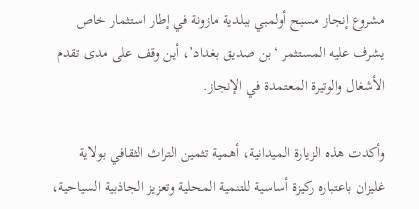مشروع إنجاز مسبح أولمبي ببلدية مازونة في إطار استثمار خاص يشرف عليه المستثمر ‘بن صديق بغداد’، أين وقف على مدى تقدم الأشغال والوتيرة المعتمدة في الإنجاز.

وأكدت هذه الزيارة الميدانية، أهمية تثمين التراث الثقافي بولاية غليزان باعتباره ركيزة أساسية للتنمية المحلية وتعزيز الجاذبية السياحية،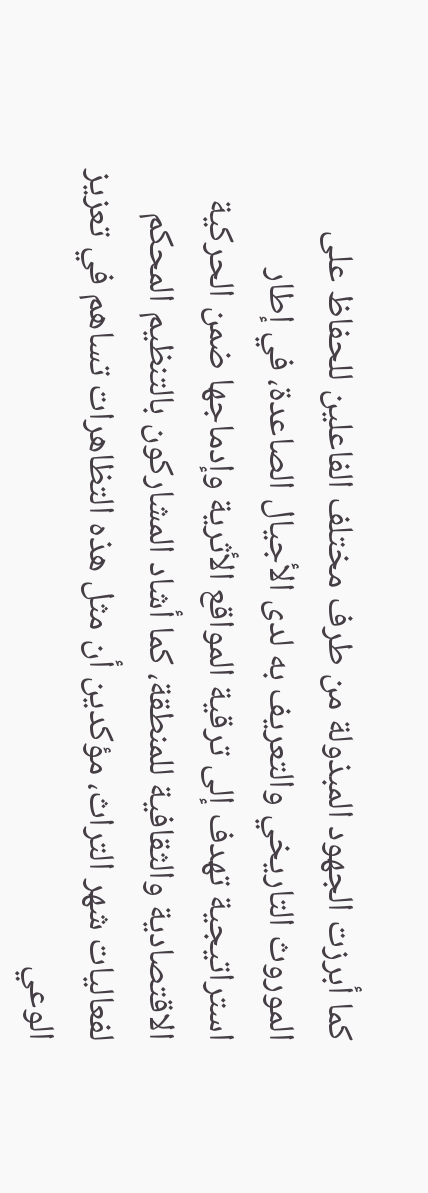كما أبرزت الجهود المبذولة من طرف مختلف الفاعلين للحفاظ على الموروث التاريخي والتعريف به لدى الأجيال الصاعدة، في إطار استراتيجية تهدف إلى ترقية المواقع الأثرية وإدماجها ضمن الحركية الاقتصادية والثقافية للمنطقة، كما أشاد المشاركون بالتنظيم المحكم لفعاليات شهر التراث، مؤكدين أن مثل هذه التظاهرات تساهم في تعزيز الوعي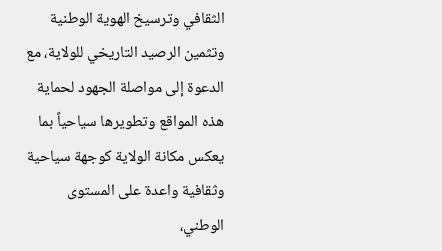الثقافي وترسيخ الهوية الوطنية وتثمين الرصيد التاريخي للولاية، مع الدعوة إلى مواصلة الجهود لحماية هذه المواقع وتطويرها سياحياً بما يعكس مكانة الولاية كوجهة سياحية وثقافية واعدة على المستوى الوطني،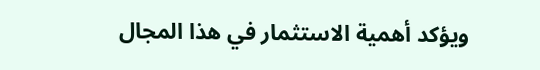ويؤكد أهمية الاستثمار في هذا المجال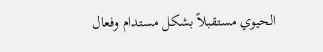الحيوي مستقبلاً بشكل مستدام وفعال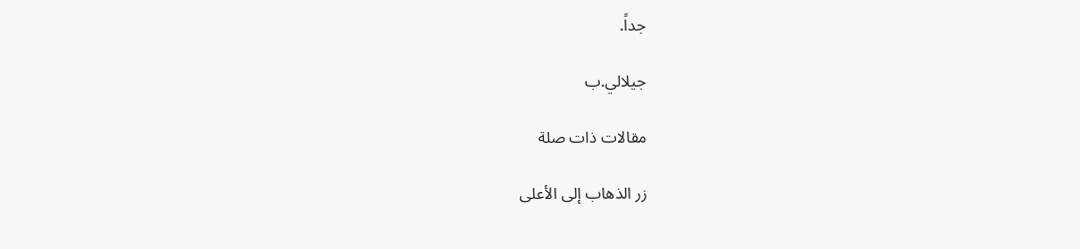جداً.

جيلالي.ب

مقالات ذات صلة

زر الذهاب إلى الأعلى